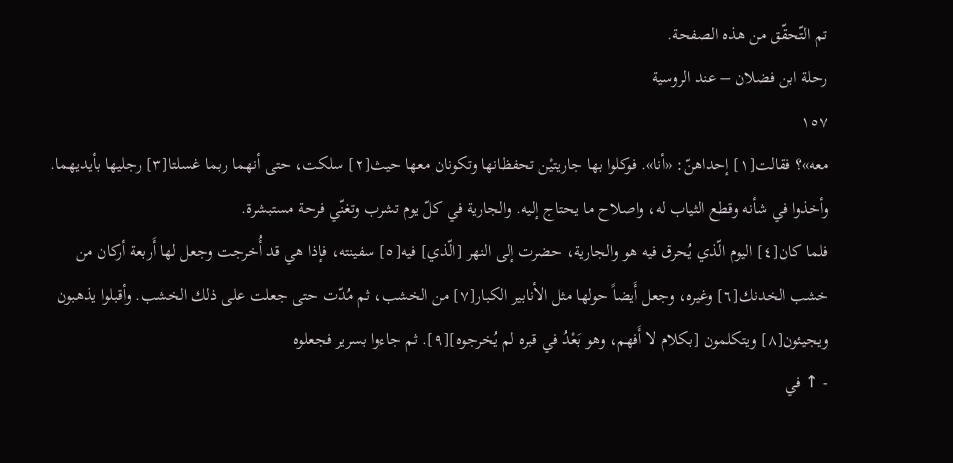تم التّحقّق من هذه الصفحة.
رحلة ابن فضلان – عند الروسية
١٥٧
معه»؟ فقالت[١] إحداهنّ: «أنا». فوكلوا بها جاريتيْن تحفظانها وتكونان معها حيث[٢] سلكت، حتى أنهما ربما غسلتا[٣] رجليها بأيديهما. وأخذوا في شأنه وقطع الثياب له، واصلاح ما يحتاج إليه. والجارية في كلّ يوم تشرب وتغنّي فرحة مستبشرة.
فلما كان[٤] اليوم الّذي يُحرق فيه هو والجارية، حضرت إلى النهر [الّذي] فيه[٥] سفينته، فإذا هي قد أُخرجت وجعل لها أَربعة أركان من خشب الخدنك[٦] وغيره، وجعل أَيضاً حولها مثل الأنابير الكبار[٧] من الخشب، ثم مُدّت حتى جعلت على ذلك الخشب. وأقبلوا يذهبون ويجيئون[٨] ويتكلمون [بكلام لا أَفهم، وهو بَعْدُ في قبره لم يُخرجوه][٩]. ثم جاءوا بسرير فجعلوه
- ↑ في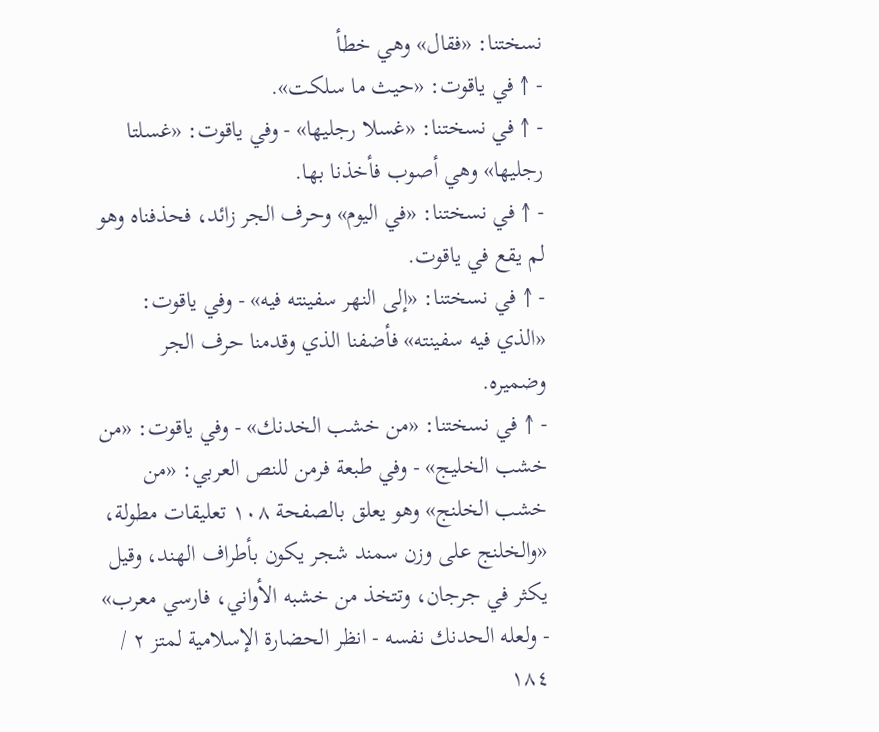نسختنا: «فقال» وهي خطأ
- ↑ في ياقوت: «حيث ما سلكت».
- ↑ في نسختنا: «غسلا رجليها» - وفي ياقوت: «غسلتا رجليها» وهي أصوب فأخذنا بها.
- ↑ في نسختنا: «في اليوم» وحرف الجر زائد، فحذفناه وهو لم يقع في ياقوت.
- ↑ في نسختنا: «إلى النهر سفينته فيه» - وفي ياقوت: «الذي فيه سفينته» فأضفنا الذي وقدمنا حرف الجر وضميره.
- ↑ في نسختنا: «من خشب الخدنك» - وفي ياقوت: «من خشب الخليج» - وفي طبعة فرمن للنص العربي: «من خشب الخلنج» وهو يعلق بالصفحة ١٠٨ تعليقات مطولة، «والخلنج على وزن سمند شجر يكون بأطراف الهند، وقيل يكثر في جرجان، وتتخذ من خشبه الأواني، فارسي معرب» - ولعله الحدنك نفسه - انظر الحضارة الإسلامية لمتز ٢ / ١٨٤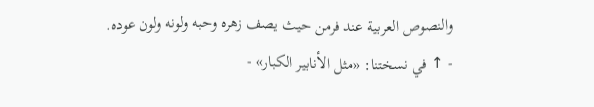والنصوص العربية عند فرمن حيث يصف زهره وحبه ولونه ولون عوده.
- ↑ في نسختنا: «مثل الأنابير الكبار» -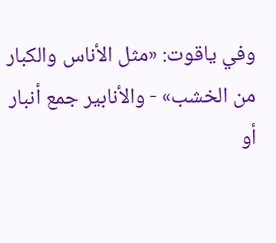وفي ياقوت: «مثل الأناس والكبار من الخشب» - والأنابير جمع أنبار أو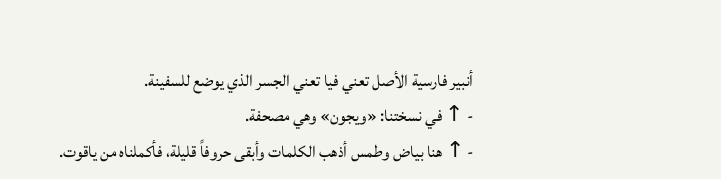أنبير فارسية الأصل تعني فيا تعني الجسر الذي يوضع للسفينة.
- ↑ في نسختنا: «ويجون» وهي مصحفة.
- ↑ هنا بياض وطمس أذهب الكلمات وأبقى حروفاً قليلة، فأكملناه من ياقوت.